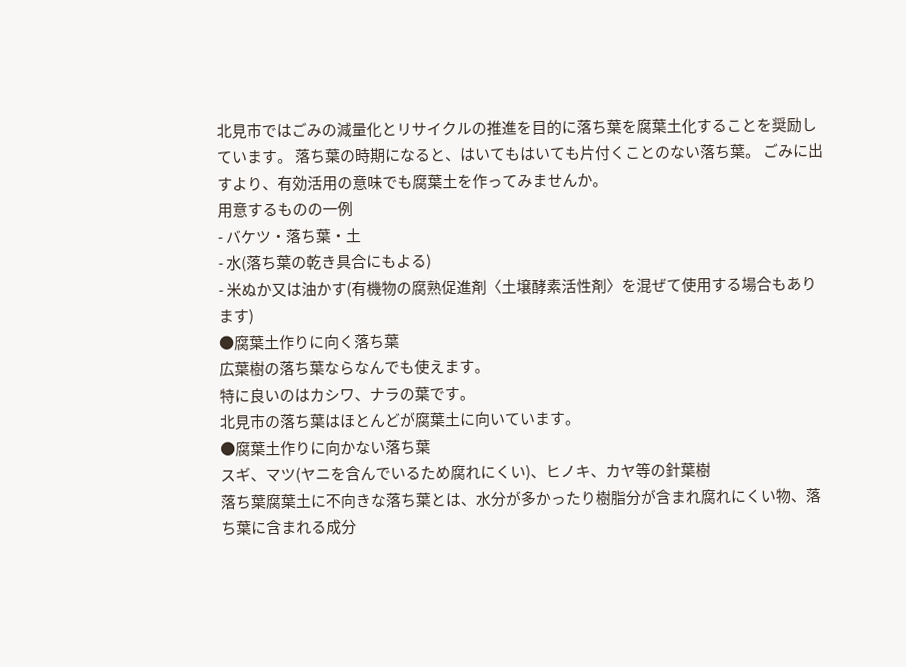北見市ではごみの減量化とリサイクルの推進を目的に落ち葉を腐葉土化することを奨励しています。 落ち葉の時期になると、はいてもはいても片付くことのない落ち葉。 ごみに出すより、有効活用の意味でも腐葉土を作ってみませんか。
用意するものの一例
- バケツ・落ち葉・土
- 水(落ち葉の乾き具合にもよる)
- 米ぬか又は油かす(有機物の腐熟促進剤〈土壌酵素活性剤〉を混ぜて使用する場合もあります)
●腐葉土作りに向く落ち葉
広葉樹の落ち葉ならなんでも使えます。
特に良いのはカシワ、ナラの葉です。
北見市の落ち葉はほとんどが腐葉土に向いています。
●腐葉土作りに向かない落ち葉
スギ、マツ(ヤニを含んでいるため腐れにくい)、ヒノキ、カヤ等の針葉樹
落ち葉腐葉土に不向きな落ち葉とは、水分が多かったり樹脂分が含まれ腐れにくい物、落ち葉に含まれる成分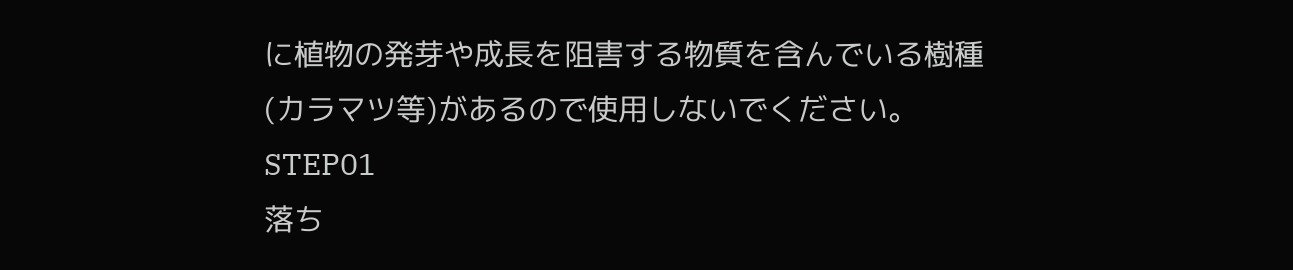に植物の発芽や成長を阻害する物質を含んでいる樹種(カラマツ等)があるので使用しないでください。
STEP01
落ち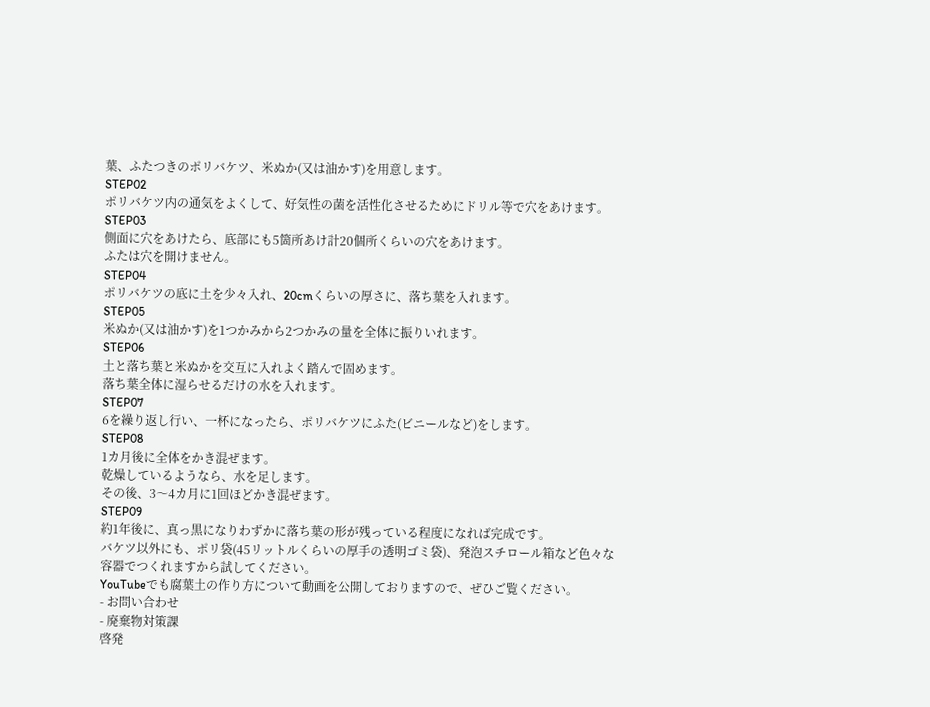葉、ふたつきのポリバケツ、米ぬか(又は油かす)を用意します。
STEP02
ポリバケツ内の通気をよくして、好気性の菌を活性化させるためにドリル等で穴をあけます。
STEP03
側面に穴をあけたら、底部にも5箇所あけ計20個所くらいの穴をあけます。
ふたは穴を開けません。
STEP04
ポリバケツの底に土を少々入れ、20cmくらいの厚さに、落ち葉を入れます。
STEP05
米ぬか(又は油かす)を1つかみから2つかみの量を全体に振りいれます。
STEP06
土と落ち葉と米ぬかを交互に入れよく踏んで固めます。
落ち葉全体に湿らせるだけの水を入れます。
STEP07
6を繰り返し行い、一杯になったら、ポリバケツにふた(ビニールなど)をします。
STEP08
1カ月後に全体をかき混ぜます。
乾燥しているようなら、水を足します。
その後、3〜4カ月に1回ほどかき混ぜます。
STEP09
約1年後に、真っ黒になりわずかに落ち葉の形が残っている程度になれば完成です。
バケツ以外にも、ポリ袋(45リットルくらいの厚手の透明ゴミ袋)、発泡スチロール箱など色々な容器でつくれますから試してください。
YouTubeでも腐葉土の作り方について動画を公開しておりますので、ぜひご覧ください。
- お問い合わせ
- 廃棄物対策課
啓発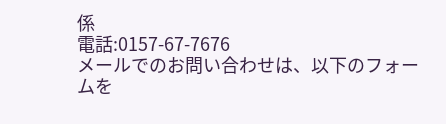係
電話:0157-67-7676
メールでのお問い合わせは、以下のフォームを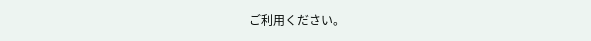ご利用ください。